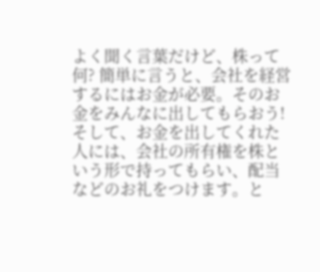よく聞く言葉だけど、株って何? 簡単に言うと、会社を経営するにはお金が必要。そのお金をみんなに出してもらおう! そして、お金を出してくれた人には、会社の所有権を株という形で持ってもらい、配当などのお礼をつけます。と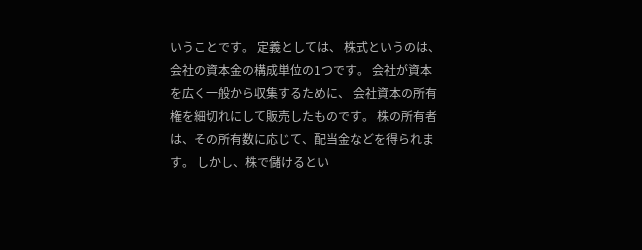いうことです。 定義としては、 株式というのは、会社の資本金の構成単位の1つです。 会社が資本を広く一般から収集するために、 会社資本の所有権を細切れにして販売したものです。 株の所有者は、その所有数に応じて、配当金などを得られます。 しかし、株で儲けるとい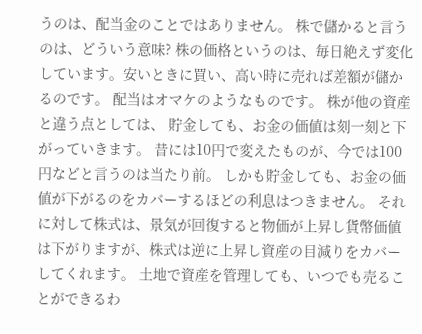うのは、配当金のことではありません。 株で儲かると言うのは、どういう意味? 株の価格というのは、毎日絶えず変化しています。安いときに買い、高い時に売れば差額が儲かるのです。 配当はオマケのようなものです。 株が他の資産と違う点としては、 貯金しても、お金の価値は刻一刻と下がっていきます。 昔には10円で変えたものが、今では100円などと言うのは当たり前。 しかも貯金しても、お金の価値が下がるのをカバーするほどの利息はつきません。 それに対して株式は、景気が回復すると物価が上昇し貨幣価値は下がりますが、株式は逆に上昇し資産の目減りをカバーしてくれます。 土地で資産を管理しても、いつでも売ることができるわ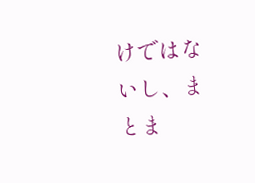けではないし、まとま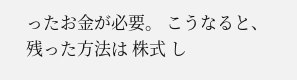ったお金が必要。 こうなると、残った方法は 株式 し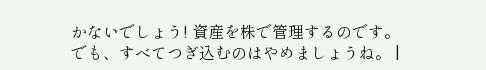かないでしょう! 資産を株で管理するのです。 でも、すべてつぎ込むのはやめましょうね。 |